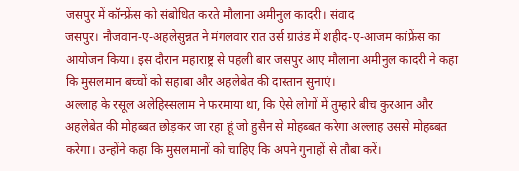जसपुर में कॉन्फ्रेंस को संबोधित करते मौलाना अमीनुल कादरी। संवाद
जसपुर। नौजवान-ए-अहलेसुन्नत ने मंगलवार रात उर्स ग्राउंड में शहीद-ए-आजम कांफ्रेंस का आयोजन किया। इस दौरान महाराष्ट्र से पहली बार जसपुर आए मौलाना अमीनुल कादरी ने कहा कि मुसलमान बच्चों को सहाबा और अहलेबेत की दास्तान सुनाएं।
अल्लाह के रसूल अलेहिस्सलाम ने फरमाया था, कि ऐसे लोगों में तुम्हारे बीच कुरआन और अहलेबेत की मोहब्बत छोड़कर जा रहा हूं जो हुसैन से मोहब्बत करेगा अल्लाह उससे मोहब्बत करेगा। उन्होंने कहा कि मुसलमानों को चाहिए कि अपने गुनाहों से तौबा करें।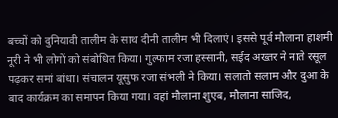बच्चों को दुनियावी तालीम के साथ दीनी तालीम भी दिलाएं। इससे पूर्व मौलाना हाशमी नूरी ने भी लोगों को संबोधित किया। गुल्फाम रजा हस्सानी, सईद अख्तर ने नाते रसूल पढ़कर समां बांधा। संचालन यूसुफ रजा संभली ने किया। सलातो सलाम और दुआ के बाद कार्यक्रम का समापन किया गया। वहां मौलाना शुएब, मौलाना साजिद,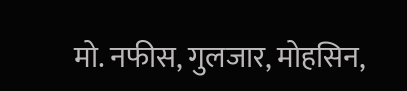मो. नफीस, गुलजार, मोहसिन,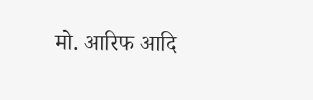मो. आरिफ आदि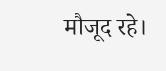मौजूद रहे।